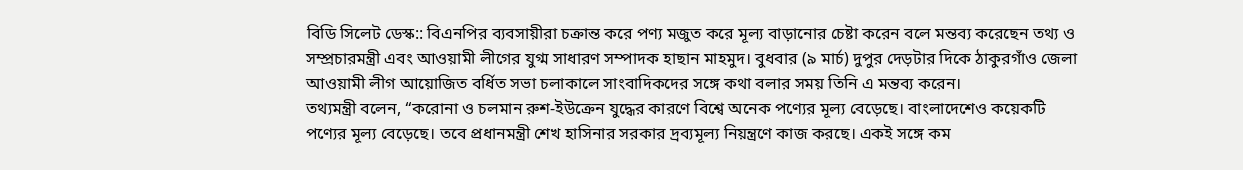বিডি সিলেট ডেস্ক:: বিএনপির ব্যবসায়ীরা চক্রান্ত করে পণ্য মজুত করে মূল্য বাড়ানোর চেষ্টা করেন বলে মন্তব্য করেছেন তথ্য ও সম্প্রচারমন্ত্রী এবং আওয়ামী লীগের যুগ্ম সাধারণ সম্পাদক হাছান মাহমুদ। বুধবার (৯ মার্চ) দুপুর দেড়টার দিকে ঠাকুরগাঁও জেলা আওয়ামী লীগ আয়োজিত বর্ধিত সভা চলাকালে সাংবাদিকদের সঙ্গে কথা বলার সময় তিনি এ মন্তব্য করেন।
তথ্যমন্ত্রী বলেন, “করোনা ও চলমান রুশ-ইউক্রেন যুদ্ধের কারণে বিশ্বে অনেক পণ্যের মূল্য বেড়েছে। বাংলাদেশেও কয়েকটি পণ্যের মূল্য বেড়েছে। তবে প্রধানমন্ত্রী শেখ হাসিনার সরকার দ্রব্যমূল্য নিয়ন্ত্রণে কাজ করছে। একই সঙ্গে কম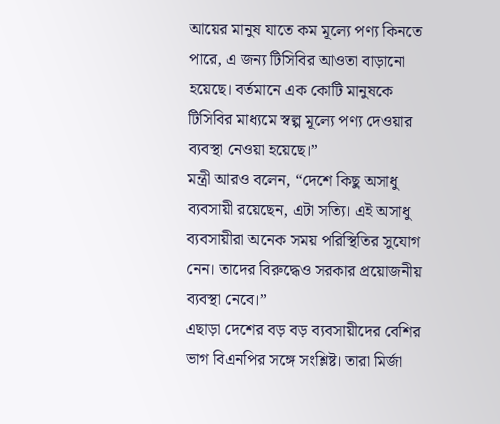আয়ের মানুষ যাতে কম মূল্যে পণ্য কিনতে পারে, এ জন্য টিসিবির আওতা বাড়ানো হয়েছে। বর্তমানে এক কোটি মানুষকে টিসিবির মাধ্যমে স্বল্প মূল্যে পণ্য দেওয়ার ব্যবস্থা নেওয়া হয়েছে।”
মন্ত্রী আরও বলেন, “দেশে কিছু অসাধু ব্যবসায়ী রয়েছেন, এটা সত্যি। এই অসাধু ব্যবসায়ীরা অনেক সময় পরিস্থিতির সুযোগ নেন। তাদের বিরুদ্ধেও সরকার প্রয়োজনীয় ব্যবস্থা নেবে।”
এছাড়া দেশের বড় বড় ব্যবসায়ীদের বেশির ভাগ বিএনপির সঙ্গে সংশ্লিষ্ট। তারা মির্জা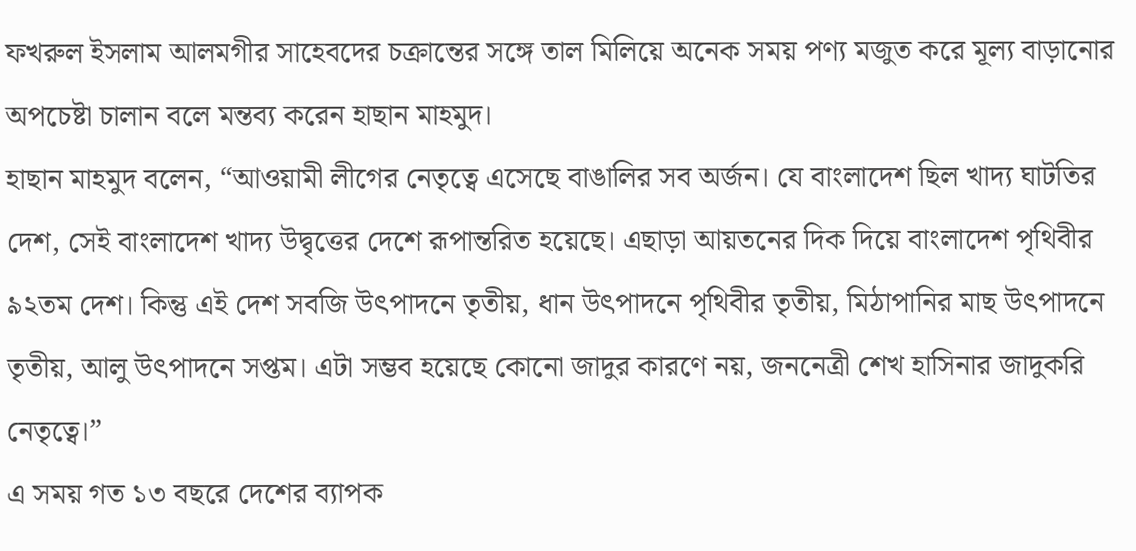ফখরুল ইসলাম আলমগীর সাহেবদের চক্রান্তের সঙ্গে তাল মিলিয়ে অনেক সময় পণ্য মজুত করে মূল্য বাড়ানোর অপচেষ্টা চালান বলে মন্তব্য করেন হাছান মাহমুদ।
হাছান মাহমুদ বলেন, “আওয়ামী লীগের নেতৃত্বে এসেছে বাঙালির সব অর্জন। যে বাংলাদেশ ছিল খাদ্য ঘাটতির দেশ, সেই বাংলাদেশ খাদ্য উদ্বৃত্তের দেশে রূপান্তরিত হয়েছে। এছাড়া আয়তনের দিক দিয়ে বাংলাদেশ পৃথিবীর ৯২তম দেশ। কিন্তু এই দেশ সবজি উৎপাদনে তৃতীয়, ধান উৎপাদনে পৃথিবীর তৃতীয়, মিঠাপানির মাছ উৎপাদনে তৃতীয়, আলু উৎপাদনে সপ্তম। এটা সম্ভব হয়েছে কোনো জাদুর কারণে নয়, জননেত্রী শেখ হাসিনার জাদুকরি নেতৃত্বে।”
এ সময় গত ১৩ বছরে দেশের ব্যাপক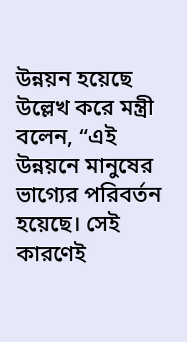উন্নয়ন হয়েছে উল্লেখ করে মন্ত্রী বলেন, “এই উন্নয়নে মানুষের ভাগ্যের পরিবর্তন হয়েছে। সেই কারণেই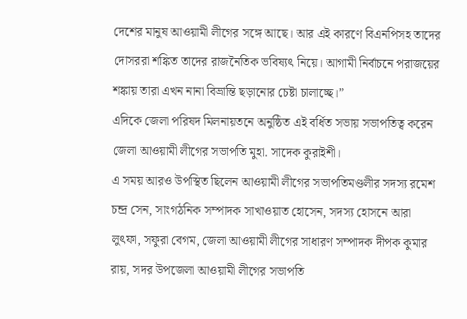দেশের মানুষ আওয়ামী লীগের সঙ্গে আছে। আর এই কারণে বিএনপিসহ তাদের দোসররা শঙ্কিত তাদের রাজনৈতিক ভবিষ্যৎ নিয়ে। আগামী নির্বাচনে পরাজয়ের শঙ্কায় তারা এখন নানা বিভ্রান্তি ছড়ানোর চেষ্টা চালাচ্ছে।”
এদিকে জেলা পরিষদ মিলনায়তনে অনুষ্ঠিত এই বর্ধিত সভায় সভাপতিত্ব করেন জেলা আওয়ামী লীগের সভাপতি মুহা. সাদেক কুরাইশী।
এ সময় আরও উপস্থিত ছিলেন আওয়ামী লীগের সভাপতিমণ্ডলীর সদস্য রমেশ চন্দ্র সেন, সাংগঠনিক সম্পাদক সাখাওয়াত হোসেন, সদস্য হোসনে আরা লুৎফা, সফুরা বেগম, জেলা আওয়ামী লীগের সাধারণ সম্পাদক দীপক কুমার রায়, সদর উপজেলা আওয়ামী লীগের সভাপতি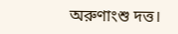অরুণাংশু দত্ত।